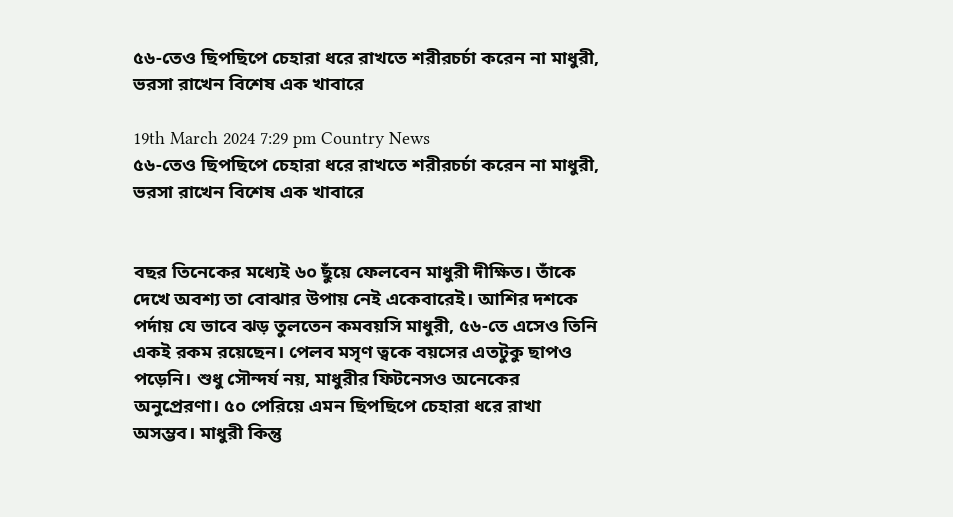৫৬-তেও ছিপছিপে চেহারা ধরে রাখতে শরীরচর্চা করেন না মাধুরী, ভরসা রাখেন বিশেষ এক খাবারে

19th March 2024 7:29 pm Country News
৫৬-তেও ছিপছিপে চেহারা ধরে রাখতে শরীরচর্চা করেন না মাধুরী, ভরসা রাখেন বিশেষ এক খাবারে


বছর তিনেকের মধ্যেই ৬০ ছুঁয়ে ফেলবেন মাধুরী দীক্ষিত। তাঁকে দেখে অবশ্য তা বোঝার উপায় নেই একেবারেই। আশির দশকে পর্দায় যে ভাবে ঝড় তুলতেন কমবয়সি মাধুরী, ৫৬-তে এসেও তিনি একই রকম রয়েছেন। পেলব মসৃণ ত্বকে বয়সের এতটুকু ছাপও পড়েনি। শুধু সৌন্দর্য নয়, মাধুরীর ফিটনেসও অনেকের অনুপ্রেরণা। ৫০ পেরিয়ে এমন ছিপছিপে চেহারা ধরে রাখা অসম্ভব। মাধুরী কিন্তু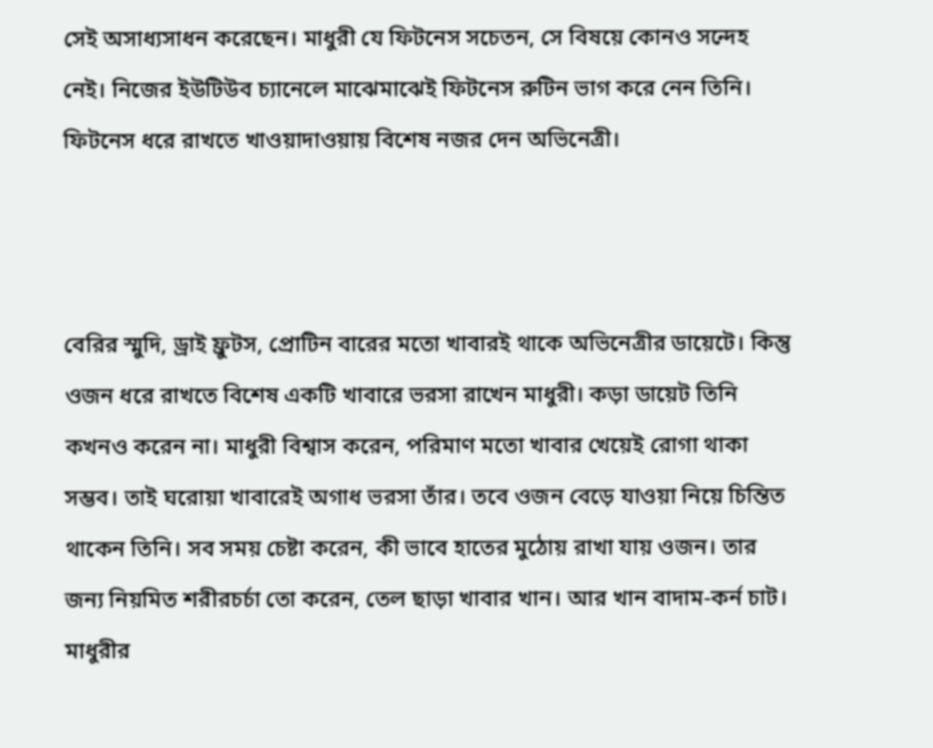সেই অসাধ্যসাধন করেছেন। মাধুরী যে ফিটনেস সচেতন, সে বিষয়ে কোনও সন্দেহ নেই। নিজের ইউটিউব চ্যানেলে মাঝেমাঝেই ফিটনেস রুটিন ভাগ করে নেন তিনি। ফিটনেস ধরে রাখতে খাওয়াদাওয়ায় বিশেষ নজর দেন অভিনেত্রী।



বেরির স্মুদি, ড্রাই ফ্রুটস, প্রোটিন বারের মতো খাবারই থাকে অভিনেত্রীর ডায়েটে। কিন্তু ওজন ধরে রাখতে বিশেষ একটি খাবারে ভরসা রাখেন মাধুরী। কড়া ডায়েট তিনি কখনও করেন না। মাধুরী বিশ্বাস করেন, পরিমাণ মতো খাবার খেয়েই রোগা থাকা সম্ভব। তাই ঘরোয়া খাবারেই অগাধ ভরসা তাঁর। তবে ওজন বেড়ে যাওয়া নিয়ে চিন্তিত থাকেন তিনি। সব সময় চেষ্টা করেন, কী ভাবে হাতের মুঠোয় রাখা যায় ওজন। তার জন্য নিয়মিত শরীরচর্চা তো করেন, তেল ছাড়া খাবার খান। আর খান বাদাম-কর্ন চাট। মাধুরীর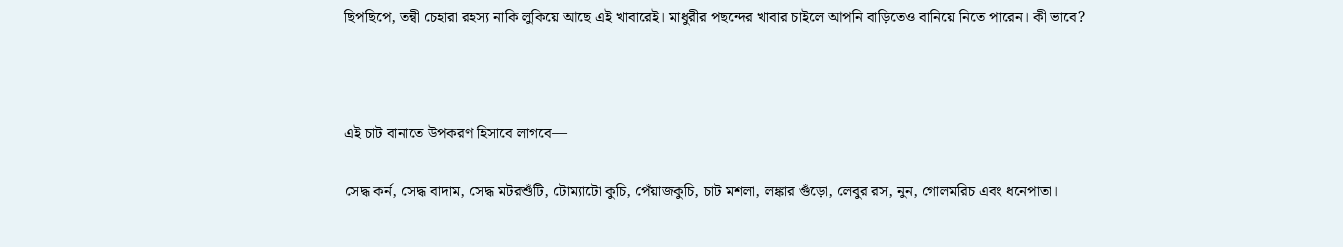ছিপছিপে, তন্বী চেহারা রহস্য নাকি লুকিয়ে আছে এই খাবারেই। মাধুরীর পছন্দের খাবার চাইলে আপনি বাড়িতেও বানিয়ে নিতে পারেন। কী ভাবে?



এই চাট বানাতে উপকরণ হিসাবে লাগবে—

সেদ্ধ কর্ন, সেদ্ধ বাদাম, সেদ্ধ মটরশুঁটি, টোম্যাটো কুচি, পেঁয়াজকুচি, চাট মশলা, লঙ্কার গুঁড়ো, লেবুর রস, নুন, গোলমরিচ এবং ধনেপাতা।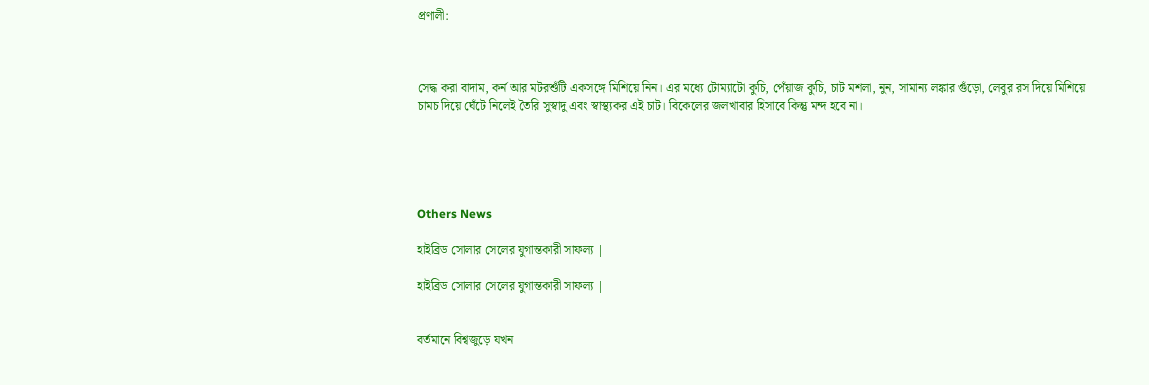প্রণালী:



সেদ্ধ করা বাদাম, কর্ন আর মটরশুঁটি একসঙ্গে মিশিয়ে নিন। এর মধ্যে টোম্যাটো কুচি, পেঁয়াজ কুচি, চাট মশলা, নুন, সামান্য লঙ্কার গুঁড়ো, লেবুর রস দিয়ে মিশিয়ে চামচ দিয়ে ঘেঁটে নিলেই তৈরি সুস্বাদু এবং স্বাস্থ্যকর এই চাট। বিকেলের জলখাবার হিসাবে কিন্তু মন্দ হবে না।





Others News

হাইব্রিড সোলার সেলের যুগান্তকারী সাফল্য |

হাইব্রিড সোলার সেলের যুগান্তকারী সাফল্য |


বর্তমানে বিশ্বজুড়ে যখন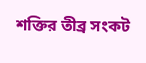শক্তির তীব্র সংকট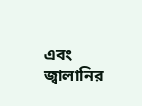এবং জ্বালানির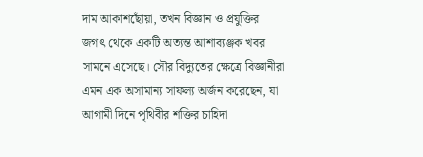দাম আকাশছোঁয়া, তখন বিজ্ঞান ও প্রযুক্তির জগৎ থেকে একটি অত্যন্ত আশাব্যঞ্জক খবর সামনে এসেছে। সৌর বিদ্যুতের ক্ষেত্রে বিজ্ঞানীরা এমন এক অসামান্য সাফল্য অর্জন করেছেন, যা আগামী দিনে পৃথিবীর শক্তির চাহিদা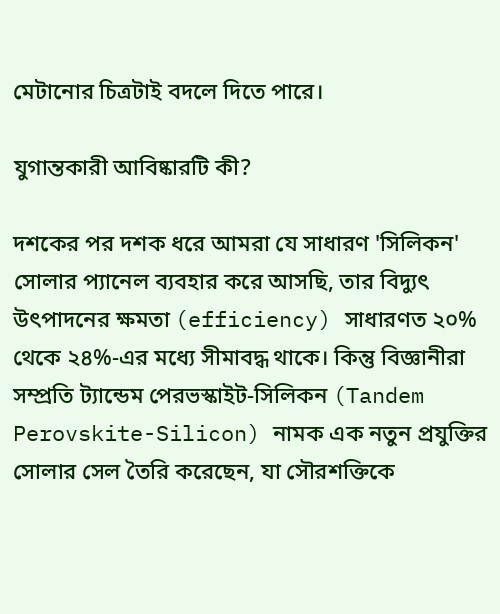মেটানোর চিত্রটাই বদলে দিতে পারে।

যুগান্তকারী আবিষ্কারটি কী?

দশকের পর দশক ধরে আমরা যে সাধারণ 'সিলিকন' সোলার প্যানেল ব্যবহার করে আসছি, তার বিদ্যুৎ উৎপাদনের ক্ষমতা (efficiency) সাধারণত ২০% থেকে ২৪%-এর মধ্যে সীমাবদ্ধ থাকে। কিন্তু বিজ্ঞানীরা সম্প্রতি ট্যান্ডেম পেরভস্কাইট-সিলিকন (Tandem Perovskite-Silicon) নামক এক নতুন প্রযুক্তির সোলার সেল তৈরি করেছেন, যা সৌরশক্তিকে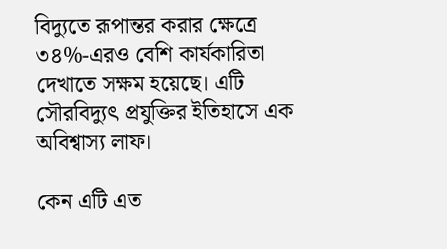বিদ্যুতে রূপান্তর করার ক্ষেত্রে ৩৪%-এরও বেশি কার্যকারিতা দেখাতে সক্ষম হয়েছে। এটি সৌরবিদ্যুৎ প্রযুক্তির ইতিহাসে এক অবিশ্বাস্য লাফ।

কেন এটি এত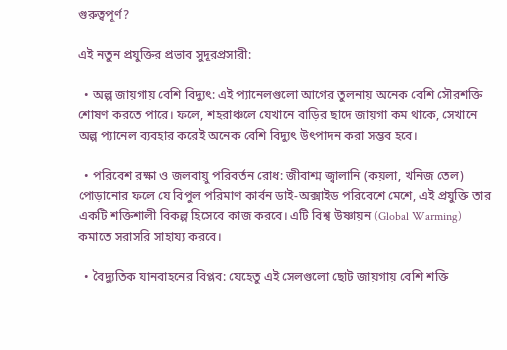গুরুত্বপূর্ণ?

এই নতুন প্রযুক্তির প্রভাব সুদূরপ্রসারী:

  • অল্প জায়গায় বেশি বিদ্যুৎ: এই প্যানেলগুলো আগের তুলনায় অনেক বেশি সৌরশক্তি শোষণ করতে পারে। ফলে, শহরাঞ্চলে যেখানে বাড়ির ছাদে জায়গা কম থাকে, সেখানে অল্প প্যানেল ব্যবহার করেই অনেক বেশি বিদ্যুৎ উৎপাদন করা সম্ভব হবে।

  • পরিবেশ রক্ষা ও জলবায়ু পরিবর্তন রোধ: জীবাশ্ম জ্বালানি (কয়লা, খনিজ তেল) পোড়ানোর ফলে যে বিপুল পরিমাণ কার্বন ডাই-অক্সাইড পরিবেশে মেশে, এই প্রযুক্তি তার একটি শক্তিশালী বিকল্প হিসেবে কাজ করবে। এটি বিশ্ব উষ্ণায়ন (Global Warming) কমাতে সরাসরি সাহায্য করবে।

  • বৈদ্যুতিক যানবাহনের বিপ্লব: যেহেতু এই সেলগুলো ছোট জায়গায় বেশি শক্তি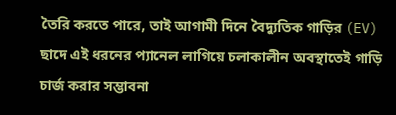তৈরি করতে পারে, তাই আগামী দিনে বৈদ্যুতিক গাড়ির (EV) ছাদে এই ধরনের প্যানেল লাগিয়ে চলাকালীন অবস্থাতেই গাড়ি চার্জ করার সম্ভাবনা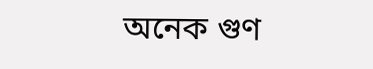অনেক গুণ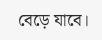বেড়ে যাবে।